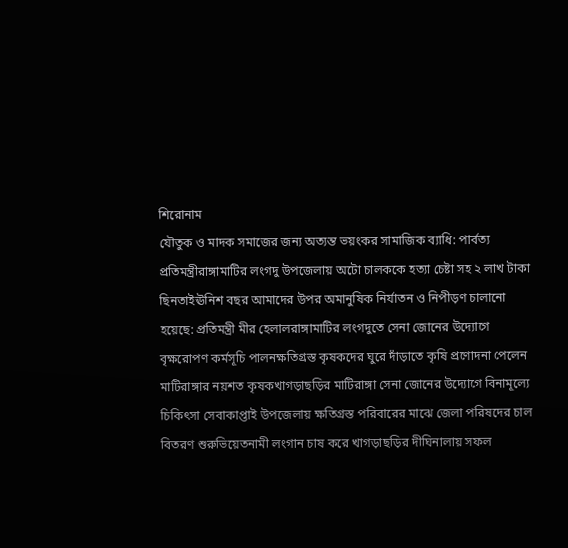শিরোনাম
যৌতুক ও মাদক সমাজের জন্য অত্যন্ত ভয়ংকর সামাজিক ব্যাধি: পার্বত্য প্রতিমন্ত্রীরাঙ্গামাটির লংগদু উপজেলায় অটো চালককে হত্যা চেষ্টা সহ ২ লাখ টাকা ছিনতাইঊনিশ বছর আমাদের উপর অমানুষিক নির্যাতন ও নিপীড়ণ চালানো হয়েছে: প্রতিমন্ত্রী মীর হেলালরাঙ্গামাটির লংগদুতে সেনা জোনের উদ্যোগে বৃক্ষরোপণ কর্মসূচি পালনক্ষতিগ্রস্ত কৃষকদের ঘুরে দাঁড়াতে কৃষি প্রণোদনা পেলেন মাটিরাঙ্গার নয়শত কৃষকখাগড়াছড়ির মাটিরাঙ্গা সেনা জোনের উদ্যোগে বিনামূল্যে চিকিৎসা সেবাকাপ্তাই উপজেলায় ক্ষতিগ্রস্ত পরিবারের মাঝে জেলা পরিষদের চাল বিতরণ শুরুভিয়েতনামী লংগান চাষ করে খাগড়াছড়ির দীঘিনালায় সফল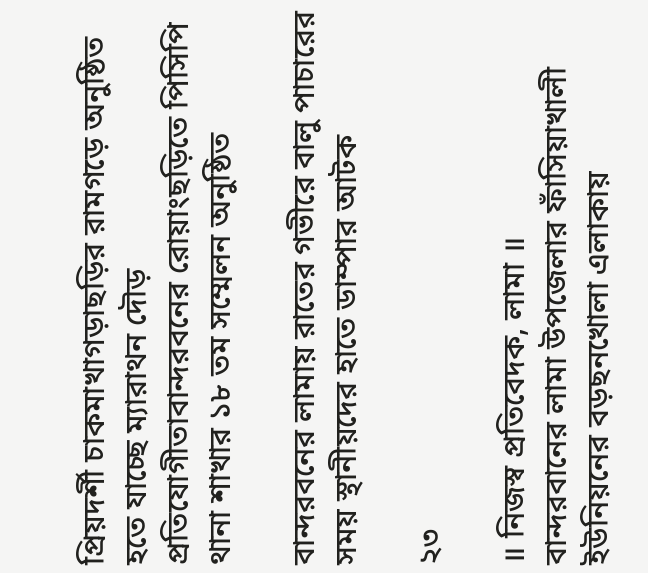প্রিয়দর্শী চাকমাখাগড়াছড়ির রামগড়ে অনুষ্ঠিত হতে যাচ্ছে ম্যারাথন দৌড় প্রতিযোগীতাবান্দরবনের রোয়াংছড়িতে পিসিপি থানা শাখার ১৮ তম সম্মেলন অনুষ্ঠিত

বান্দরবনের লামায় রাতের গভীরে বালু পাচারের সময় স্থানীয়দের হাতে ডাম্পার আটক

২৩

॥ নিজস্ব প্রতিবেদক, লামা ॥
বান্দরবানের লামা উপজেলার ফাঁসিয়াখালী ইউনিয়নের বড়ছনখোলা এলাকায়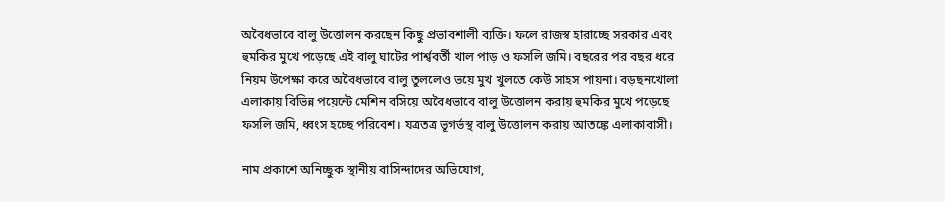অবৈধভাবে বালু উত্তোলন করছেন কিছু প্রভাবশালী ব্যক্তি। ফলে রাজস্ব হারাচ্ছে সরকার এবং হুমকির মুখে পড়েছে এই বালু ঘাটের পার্শ্ববর্তী খাল পাড় ও ফসলি জমি। বছরের পর বছর ধরে নিয়ম উপেক্ষা করে অবৈধভাবে বালু তুললেও ভয়ে মুখ খুলতে কেউ সাহস পায়না। বড়ছনখোলা এলাকায় বিভিন্ন পয়েন্টে মেশিন বসিয়ে অবৈধভাবে বালু উত্তোলন করায় হুমকির মুখে পড়েছে ফসলি জমি, ধ্বংস হচ্ছে পরিবেশ। যত্রতত্র ভূগর্ভস্থ বালু উত্তোলন করায় আতঙ্কে এলাকাবাসী।

নাম প্রকাশে অনিচ্ছুক স্থানীয় বাসিন্দাদের অভিযোগ,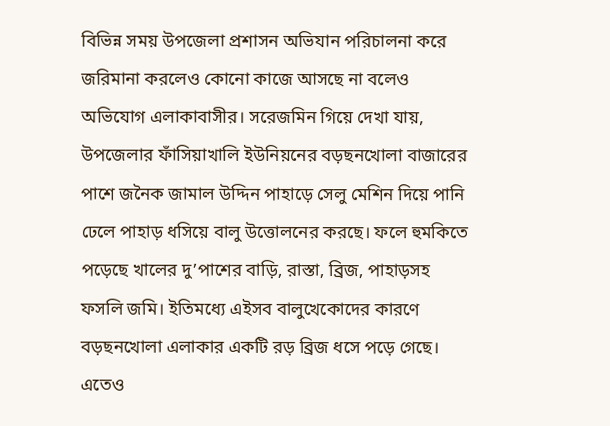বিভিন্ন সময় উপজেলা প্রশাসন অভিযান পরিচালনা করে জরিমানা করলেও কোনো কাজে আসছে না বলেও অভিযোগ এলাকাবাসীর। সরেজমিন গিয়ে দেখা যায়, উপজেলার ফাঁসিয়াখালি ইউনিয়নের বড়ছনখোলা বাজারের পাশে জনৈক জামাল উদ্দিন পাহাড়ে সেলু মেশিন দিয়ে পানি ঢেলে পাহাড় ধসিয়ে বালু উত্তোলনের করছে। ফলে হুমকিতে পড়েছে খালের দু’পাশের বাড়ি, রাস্তা, ব্রিজ, পাহাড়সহ ফসলি জমি। ইতিমধ্যে এইসব বালুখেকোদের কারণে বড়ছনখোলা এলাকার একটি রড় ব্রিজ ধসে পড়ে গেছে। এতেও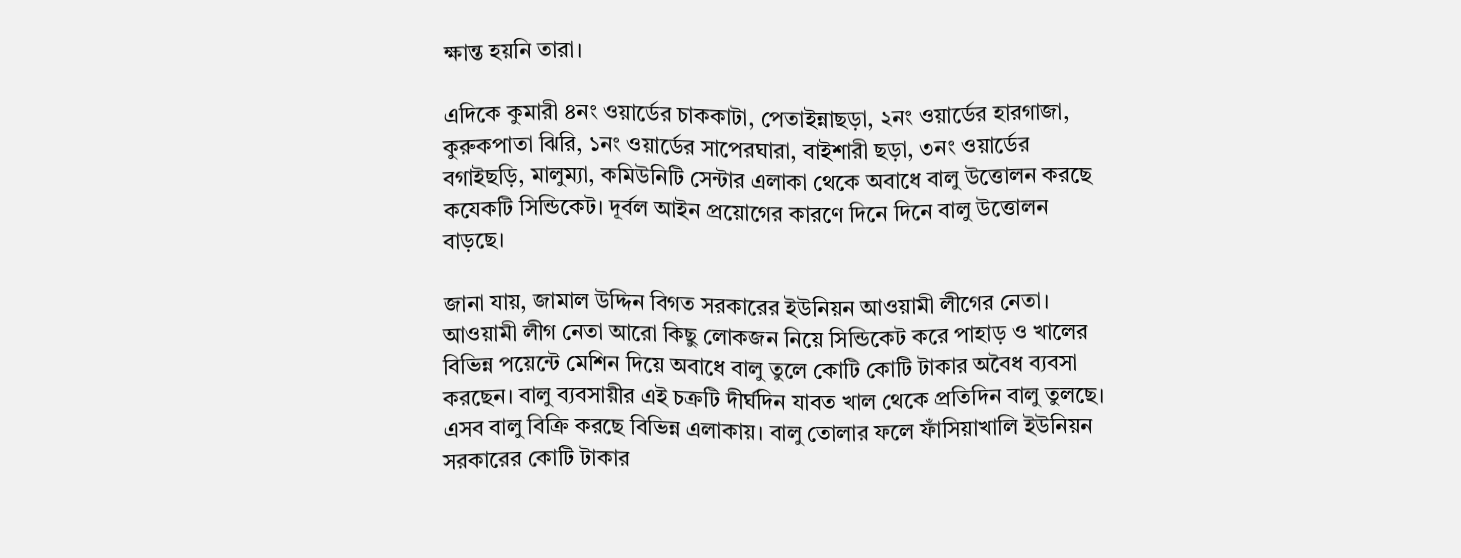ক্ষান্ত হয়নি তারা।

এদিকে কুমারী ৪নং ওয়ার্ডের চাককাটা, পেতাইন্নাছড়া, ২নং ওয়ার্ডের হারগাজা, কুরুকপাতা ঝিরি, ১নং ওয়ার্ডের সাপেরঘারা, বাইশারী ছড়া, ৩নং ওয়ার্ডের বগাইছড়ি, মালুম্যা, কমিউনিটি সেন্টার এলাকা থেকে অবাধে বালু উত্তোলন করছে কযেকটি সিন্ডিকেট। দূর্বল আইন প্রয়োগের কারণে দিনে দিনে বালু উত্তোলন বাড়ছে।

জানা যায়, জামাল উদ্দিন বিগত সরকারের ইউনিয়ন আওয়ামী লীগের নেতা। আওয়ামী লীগ নেতা আরো কিছু লোকজন নিয়ে সিন্ডিকেট করে পাহাড় ও খালের বিভিন্ন পয়েন্টে মেশিন দিয়ে অবাধে বালু তুলে কোটি কোটি টাকার অবৈধ ব্যবসা করছেন। বালু ব্যবসায়ীর এই চক্রটি দীর্ঘদিন যাবত খাল থেকে প্রতিদিন বালু তুলছে। এসব বালু বিক্রি করছে বিভিন্ন এলাকায়। বালু তোলার ফলে ফাঁসিয়াখালি ইউনিয়ন সরকারের কোটি টাকার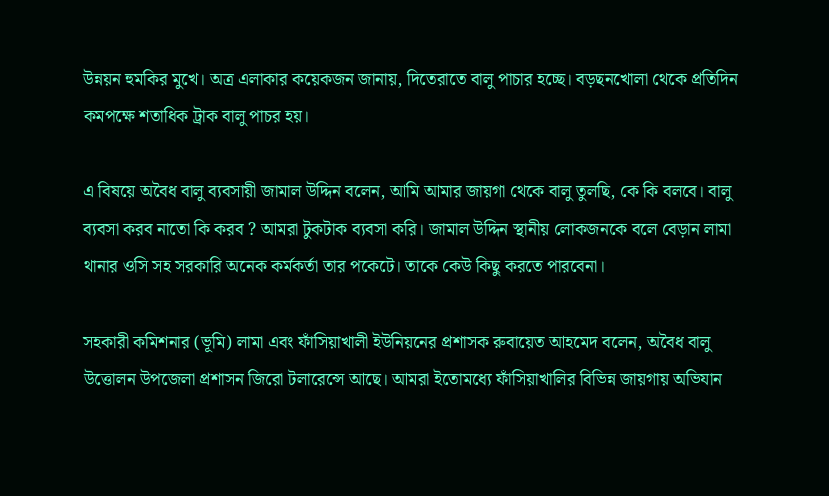উন্নয়ন হুমকির মুখে। অত্র এলাকার কয়েকজন জানায়, দিতেরাতে বালু পাচার হচ্ছে। বড়ছনখোলা থেকে প্রতিদিন কমপক্ষে শতাধিক ট্রাক বালু পাচর হয়।

এ বিষয়ে অবৈধ বালু ব্যবসায়ী জামাল উদ্দিন বলেন, আমি আমার জায়গা থেকে বালু তুলছি, কে কি বলবে। বালু ব্যবসা করব নাতো কি করব ? আমরা টুকটাক ব্যবসা করি। জামাল উদ্দিন স্থানীয় লোকজনকে বলে বেড়ান লামা থানার ওসি সহ সরকারি অনেক কর্মকর্তা তার পকেটে। তাকে কেউ কিছু করতে পারবেনা।

সহকারী কমিশনার (ভূমি) লামা এবং ফাঁসিয়াখালী ইউনিয়নের প্রশাসক রুবায়েত আহমেদ বলেন, অবৈধ বালু উত্তোলন উপজেলা প্রশাসন জিরো টলারেন্সে আছে। আমরা ইতোমধ্যে ফাঁসিয়াখালির বিভিন্ন জায়গায় অভিযান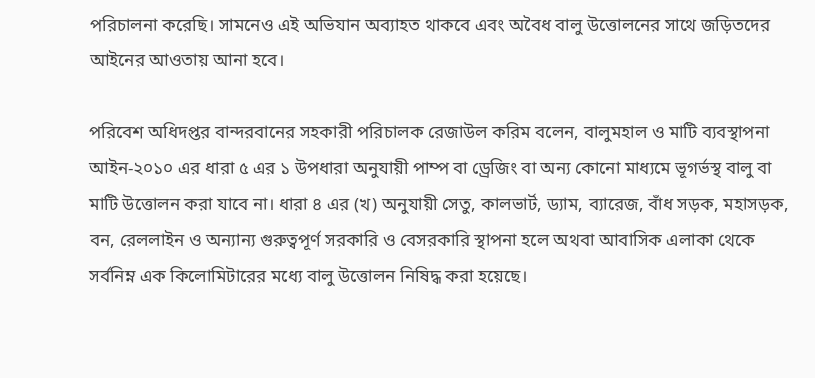পরিচালনা করেছি। সামনেও এই অভিযান অব্যাহত থাকবে এবং অবৈধ বালু উত্তোলনের সাথে জড়িতদের আইনের আওতায় আনা হবে।

পরিবেশ অধিদপ্তর বান্দরবানের সহকারী পরিচালক রেজাউল করিম বলেন, বালুমহাল ও মাটি ব্যবস্থাপনা আইন-২০১০ এর ধারা ৫ এর ১ উপধারা অনুযায়ী পাম্প বা ড্রেজিং বা অন্য কোনো মাধ্যমে ভূগর্ভস্থ বালু বা মাটি উত্তোলন করা যাবে না। ধারা ৪ এর (খ) অনুযায়ী সেতু, কালভার্ট, ড্যাম, ব্যারেজ, বাঁধ সড়ক, মহাসড়ক, বন, রেললাইন ও অন্যান্য গুরুত্বপূর্ণ সরকারি ও বেসরকারি স্থাপনা হলে অথবা আবাসিক এলাকা থেকে সর্বনিম্ন এক কিলোমিটারের মধ্যে বালু উত্তোলন নিষিদ্ধ করা হয়েছে।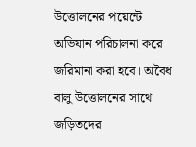উত্তোলনের পয়েন্টে অভিযান পরিচালনা করে জরিমানা করা হবে। অবৈধ বালু উত্তোলনের সাথে জড়িতদের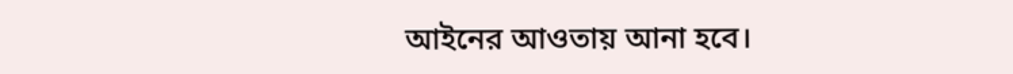আইনের আওতায় আনা হবে।